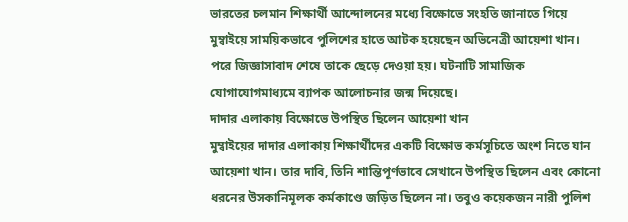ভারতের চলমান শিক্ষার্থী আন্দোলনের মধ্যে বিক্ষোভে সংহতি জানাতে গিয়ে মুম্বাইয়ে সাময়িকভাবে পুলিশের হাতে আটক হয়েছেন অভিনেত্রী আয়েশা খান। পরে জিজ্ঞাসাবাদ শেষে তাকে ছেড়ে দেওয়া হয়। ঘটনাটি সামাজিক যোগাযোগমাধ্যমে ব্যাপক আলোচনার জন্ম দিয়েছে।
দাদার এলাকায় বিক্ষোভে উপস্থিত ছিলেন আয়েশা খান
মুম্বাইয়ের দাদার এলাকায় শিক্ষার্থীদের একটি বিক্ষোভ কর্মসূচিতে অংশ নিতে যান আয়েশা খান। তার দাবি, তিনি শান্তিপূর্ণভাবে সেখানে উপস্থিত ছিলেন এবং কোনো ধরনের উসকানিমূলক কর্মকাণ্ডে জড়িত ছিলেন না। তবুও কয়েকজন নারী পুলিশ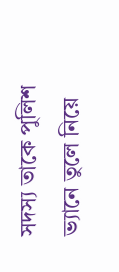সদস্য তাকে পুলিশ ভ্যানে তুলে নিয়ে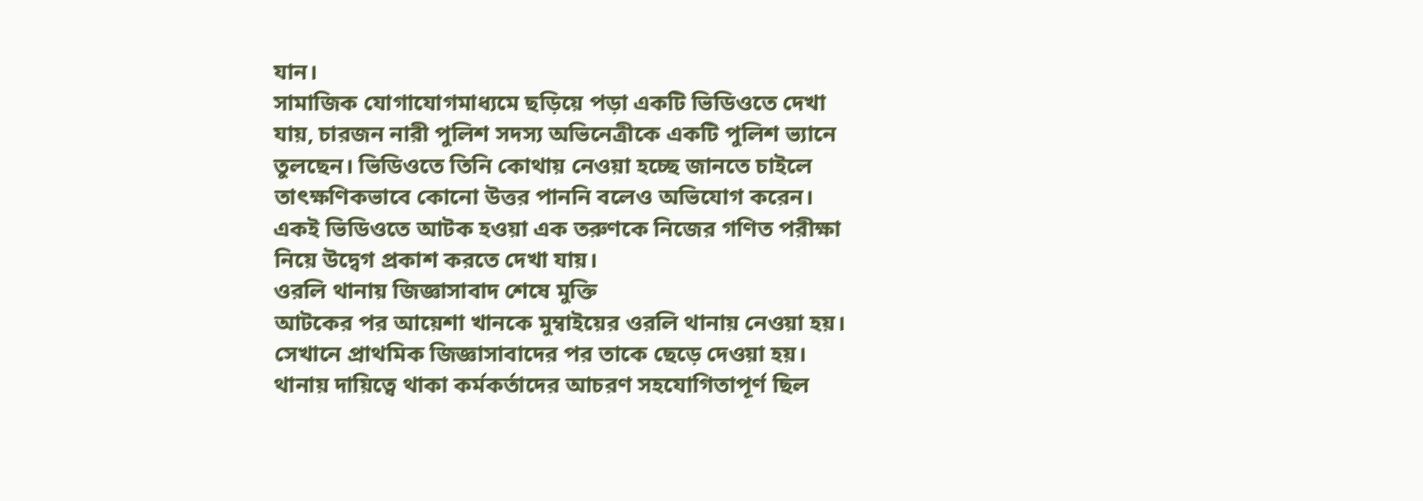যান।
সামাজিক যোগাযোগমাধ্যমে ছড়িয়ে পড়া একটি ভিডিওতে দেখা যায়, চারজন নারী পুলিশ সদস্য অভিনেত্রীকে একটি পুলিশ ভ্যানে তুলছেন। ভিডিওতে তিনি কোথায় নেওয়া হচ্ছে জানতে চাইলে তাৎক্ষণিকভাবে কোনো উত্তর পাননি বলেও অভিযোগ করেন। একই ভিডিওতে আটক হওয়া এক তরুণকে নিজের গণিত পরীক্ষা নিয়ে উদ্বেগ প্রকাশ করতে দেখা যায়।
ওরলি থানায় জিজ্ঞাসাবাদ শেষে মুক্তি
আটকের পর আয়েশা খানকে মুম্বাইয়ের ওরলি থানায় নেওয়া হয়। সেখানে প্রাথমিক জিজ্ঞাসাবাদের পর তাকে ছেড়ে দেওয়া হয়। থানায় দায়িত্বে থাকা কর্মকর্তাদের আচরণ সহযোগিতাপূর্ণ ছিল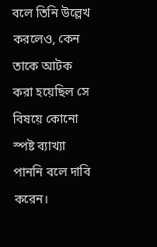বলে তিনি উল্লেখ করলেও, কেন তাকে আটক করা হয়েছিল সে বিষয়ে কোনো স্পষ্ট ব্যাখ্যা পাননি বলে দাবি করেন।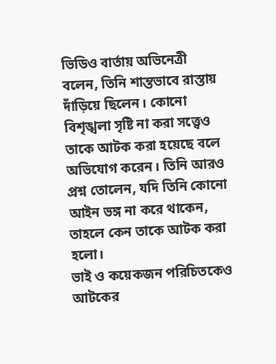ভিডিও বার্তায় অভিনেত্রী বলেন, তিনি শান্তভাবে রাস্তায় দাঁড়িয়ে ছিলেন। কোনো বিশৃঙ্খলা সৃষ্টি না করা সত্ত্বেও তাকে আটক করা হয়েছে বলে অভিযোগ করেন। তিনি আরও প্রশ্ন তোলেন, যদি তিনি কোনো আইন ভঙ্গ না করে থাকেন, তাহলে কেন তাকে আটক করা হলো।
ভাই ও কয়েকজন পরিচিতকেও আটকের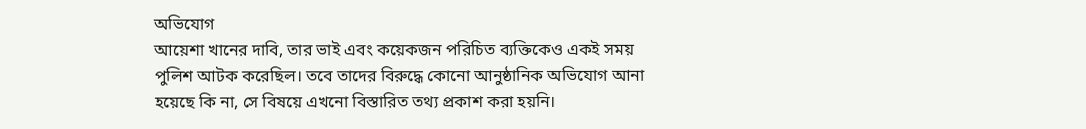অভিযোগ
আয়েশা খানের দাবি, তার ভাই এবং কয়েকজন পরিচিত ব্যক্তিকেও একই সময় পুলিশ আটক করেছিল। তবে তাদের বিরুদ্ধে কোনো আনুষ্ঠানিক অভিযোগ আনা হয়েছে কি না, সে বিষয়ে এখনো বিস্তারিত তথ্য প্রকাশ করা হয়নি।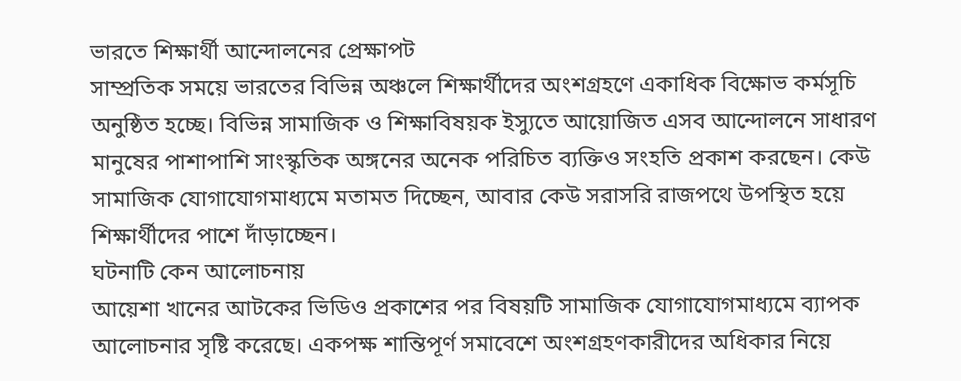ভারতে শিক্ষার্থী আন্দোলনের প্রেক্ষাপট
সাম্প্রতিক সময়ে ভারতের বিভিন্ন অঞ্চলে শিক্ষার্থীদের অংশগ্রহণে একাধিক বিক্ষোভ কর্মসূচি অনুষ্ঠিত হচ্ছে। বিভিন্ন সামাজিক ও শিক্ষাবিষয়ক ইস্যুতে আয়োজিত এসব আন্দোলনে সাধারণ মানুষের পাশাপাশি সাংস্কৃতিক অঙ্গনের অনেক পরিচিত ব্যক্তিও সংহতি প্রকাশ করছেন। কেউ সামাজিক যোগাযোগমাধ্যমে মতামত দিচ্ছেন, আবার কেউ সরাসরি রাজপথে উপস্থিত হয়ে শিক্ষার্থীদের পাশে দাঁড়াচ্ছেন।
ঘটনাটি কেন আলোচনায়
আয়েশা খানের আটকের ভিডিও প্রকাশের পর বিষয়টি সামাজিক যোগাযোগমাধ্যমে ব্যাপক আলোচনার সৃষ্টি করেছে। একপক্ষ শান্তিপূর্ণ সমাবেশে অংশগ্রহণকারীদের অধিকার নিয়ে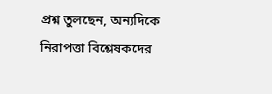প্রশ্ন তুলছেন, অন্যদিকে নিরাপত্তা বিশ্লেষকদের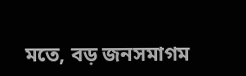মতে, বড় জনসমাগম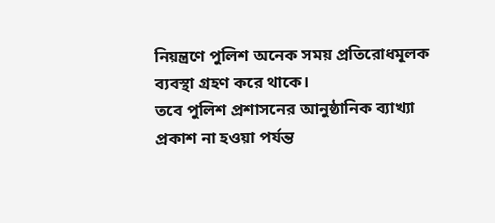নিয়ন্ত্রণে পুলিশ অনেক সময় প্রতিরোধমূলক ব্যবস্থা গ্রহণ করে থাকে।
তবে পুলিশ প্রশাসনের আনুষ্ঠানিক ব্যাখ্যা প্রকাশ না হওয়া পর্যন্ত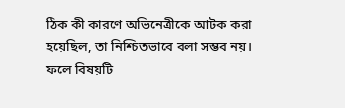ঠিক কী কারণে অভিনেত্রীকে আটক করা হয়েছিল, তা নিশ্চিতভাবে বলা সম্ভব নয়। ফলে বিষয়টি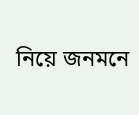নিয়ে জনমনে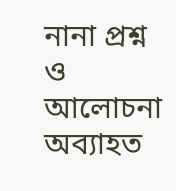নানা প্রশ্ন ও আলোচনা অব্যাহত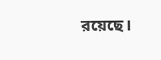রয়েছে।